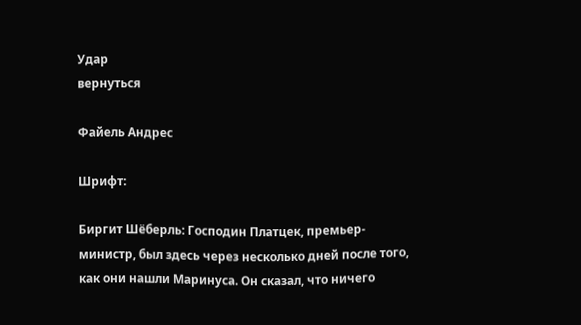Удар
вернуться

Файель Андрес

Шрифт:

Биргит Шёберль: Господин Платцек, премьер-министр, был здесь через несколько дней после того, как они нашли Маринуса. Он сказал, что ничего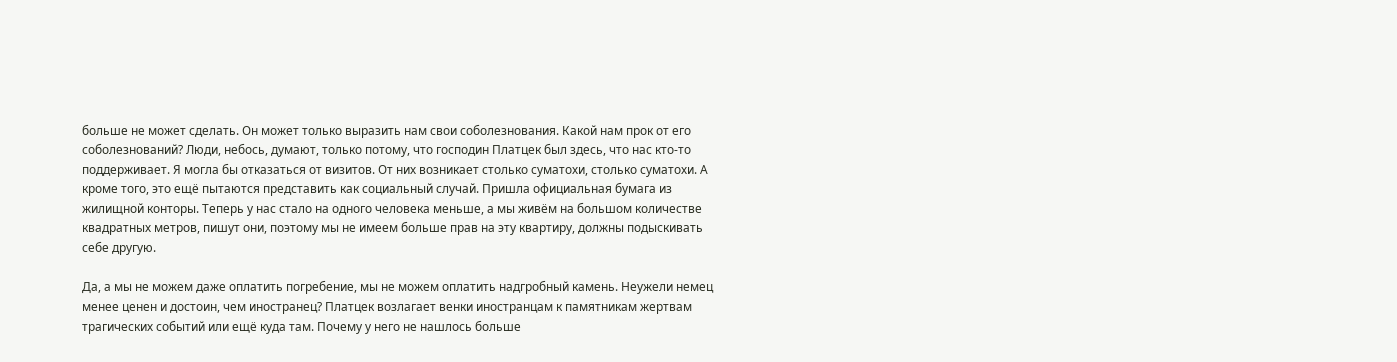больше не может сделать. Он может только выразить нам свои соболезнования. Какой нам прок от его соболезнований? Люди, небось, думают, только потому, что господин Платцек был здесь, что нас кто-то поддерживает. Я могла бы отказаться от визитов. От них возникает столько суматохи, столько суматохи. А кроме того, это ещё пытаются представить как социальный случай. Пришла официальная бумага из жилищной конторы. Теперь у нас стало на одного человека меньше, а мы живём на большом количестве квадратных метров, пишут они, поэтому мы не имеем больше прав на эту квартиру, должны подыскивать себе другую.

Да, а мы не можем даже оплатить погребение, мы не можем оплатить надгробный камень. Неужели немец менее ценен и достоин, чем иностранец? Платцек возлагает венки иностранцам к памятникам жертвам трагических событий или ещё куда там. Почему у него не нашлось больше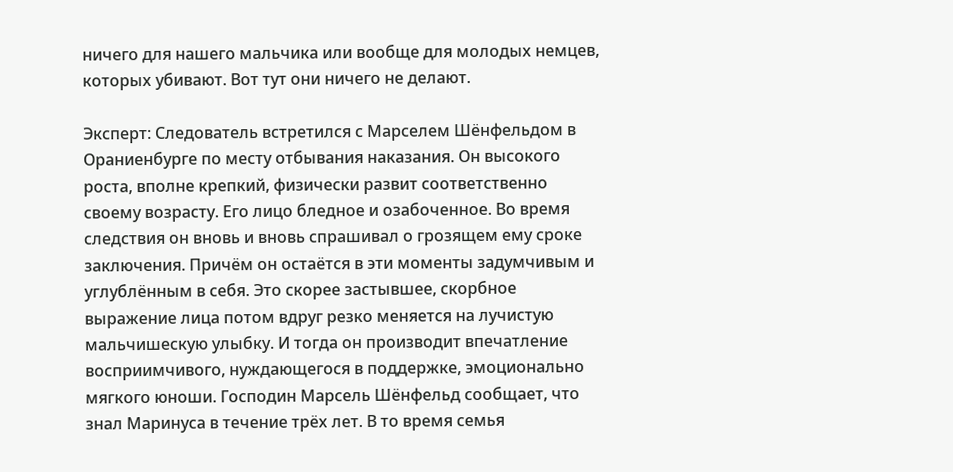ничего для нашего мальчика или вообще для молодых немцев, которых убивают. Вот тут они ничего не делают.

Эксперт: Следователь встретился с Марселем Шёнфельдом в Ораниенбурге по месту отбывания наказания. Он высокого роста, вполне крепкий, физически развит соответственно своему возрасту. Его лицо бледное и озабоченное. Во время следствия он вновь и вновь спрашивал о грозящем ему сроке заключения. Причём он остаётся в эти моменты задумчивым и углублённым в себя. Это скорее застывшее, скорбное выражение лица потом вдруг резко меняется на лучистую мальчишескую улыбку. И тогда он производит впечатление восприимчивого, нуждающегося в поддержке, эмоционально мягкого юноши. Господин Марсель Шёнфельд сообщает, что знал Маринуса в течение трёх лет. В то время семья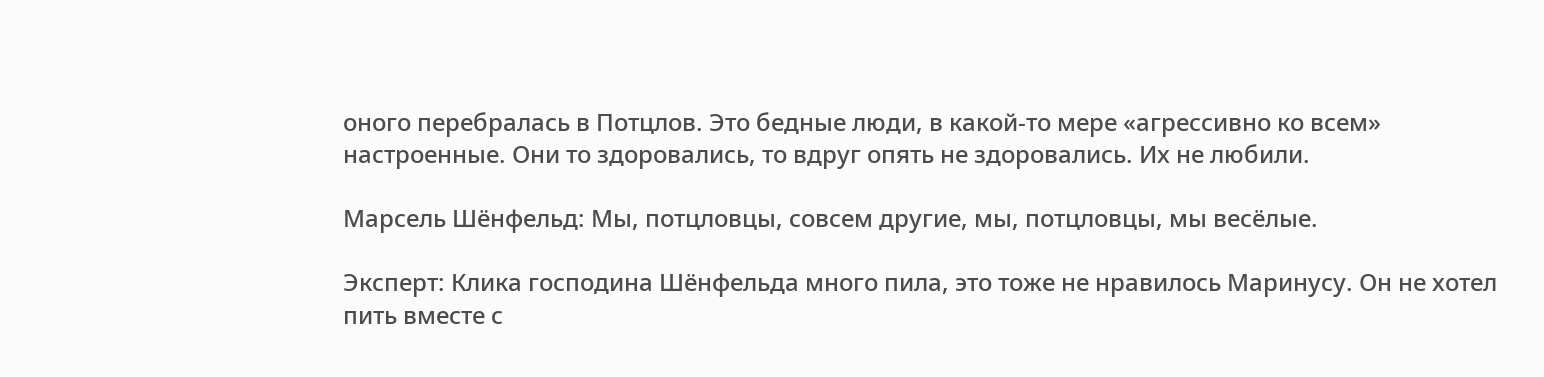оного перебралась в Потцлов. Это бедные люди, в какой-то мере «агрессивно ко всем» настроенные. Они то здоровались, то вдруг опять не здоровались. Их не любили.

Марсель Шёнфельд: Мы, потцловцы, совсем другие, мы, потцловцы, мы весёлые.

Эксперт: Клика господина Шёнфельда много пила, это тоже не нравилось Маринусу. Он не хотел пить вместе с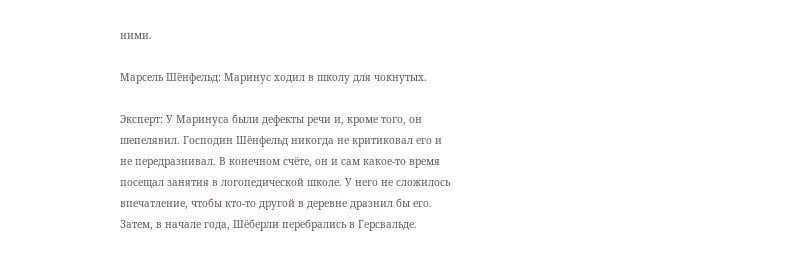ними.

Марсель Шёнфельд: Маринус ходил в школу для чокнутых.

Эксперт: У Маринуса были дефекты речи и, кроме того, он шепелявил. Господин Шёнфельд никогда не критиковал его и не передразнивал. В конечном счёте, он и сам какое-то время посещал занятия в логопедической школе. У него не сложилось впечатление, чтобы кто-то другой в деревне дразнил бы его. Затем, в начале года, Шёберли перебрались в Герсвальде.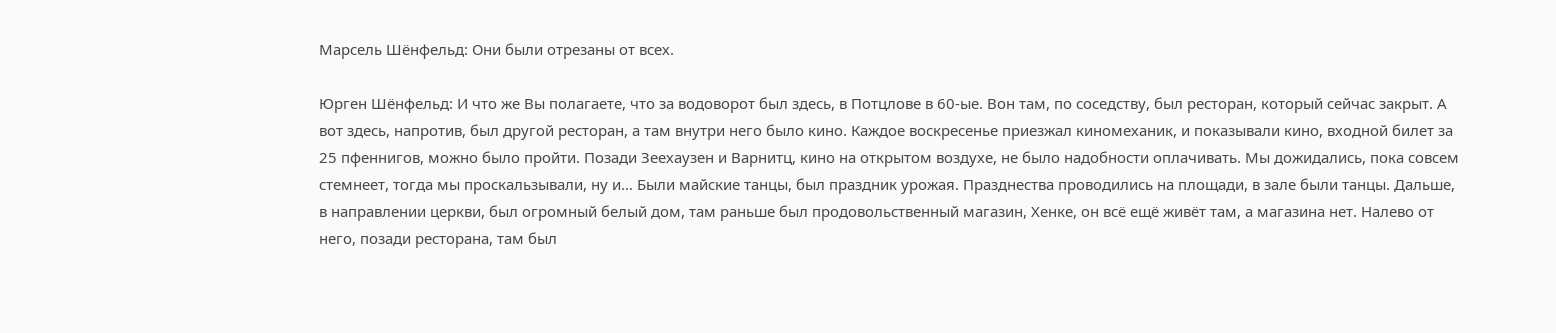Марсель Шёнфельд: Они были отрезаны от всех.

Юрген Шёнфельд: И что же Вы полагаете, что за водоворот был здесь, в Потцлове в 60-ые. Вон там, по соседству, был ресторан, который сейчас закрыт. А вот здесь, напротив, был другой ресторан, а там внутри него было кино. Каждое воскресенье приезжал киномеханик, и показывали кино, входной билет за 25 пфеннигов, можно было пройти. Позади Зеехаузен и Варнитц, кино на открытом воздухе, не было надобности оплачивать. Мы дожидались, пока совсем стемнеет, тогда мы проскальзывали, ну и… Были майские танцы, был праздник урожая. Празднества проводились на площади, в зале были танцы. Дальше, в направлении церкви, был огромный белый дом, там раньше был продовольственный магазин, Хенке, он всё ещё живёт там, а магазина нет. Налево от него, позади ресторана, там был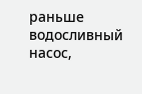раньше водосливный насос,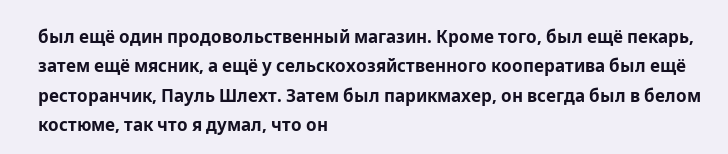был ещё один продовольственный магазин. Кроме того, был ещё пекарь, затем ещё мясник, а ещё у сельскохозяйственного кооператива был ещё ресторанчик, Пауль Шлехт. Затем был парикмахер, он всегда был в белом костюме, так что я думал, что он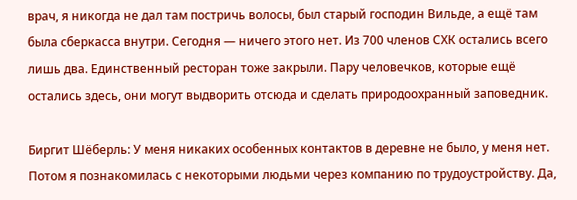врач, я никогда не дал там постричь волосы, был старый господин Вильде, а ещё там была сберкасса внутри. Сегодня — ничего этого нет. Из 700 членов СХК остались всего лишь два. Единственный ресторан тоже закрыли. Пару человечков, которые ещё остались здесь, они могут выдворить отсюда и сделать природоохранный заповедник.

Биргит Шёберль: У меня никаких особенных контактов в деревне не было, у меня нет. Потом я познакомилась с некоторыми людьми через компанию по трудоустройству. Да,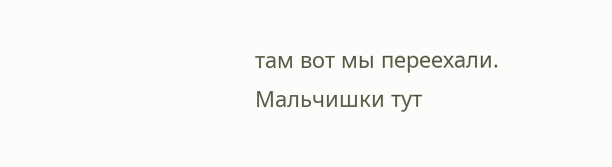там вот мы переехали. Мальчишки тут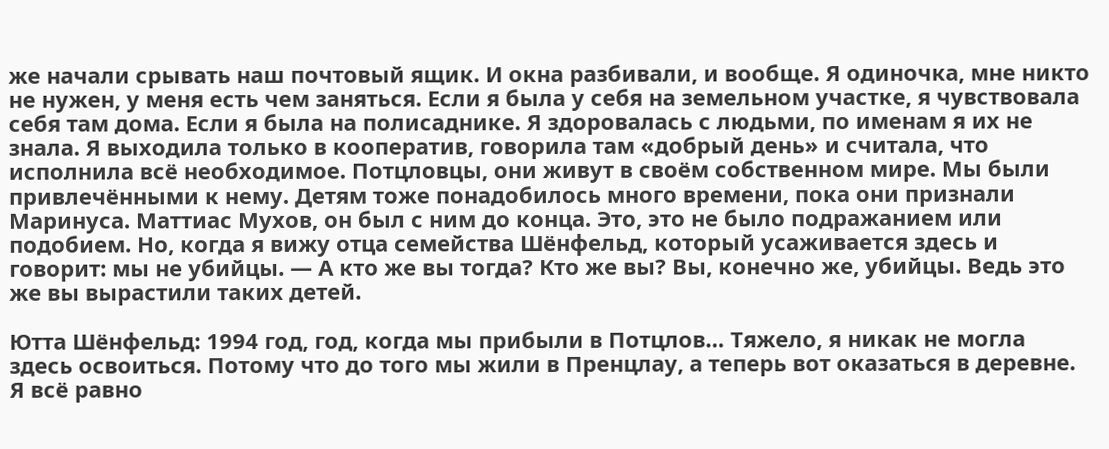же начали срывать наш почтовый ящик. И окна разбивали, и вообще. Я одиночка, мне никто не нужен, у меня есть чем заняться. Если я была у себя на земельном участке, я чувствовала себя там дома. Если я была на полисаднике. Я здоровалась с людьми, по именам я их не знала. Я выходила только в кооператив, говорила там «добрый день» и считала, что исполнила всё необходимое. Потцловцы, они живут в своём собственном мире. Мы были привлечёнными к нему. Детям тоже понадобилось много времени, пока они признали Маринуса. Маттиас Мухов, он был с ним до конца. Это, это не было подражанием или подобием. Но, когда я вижу отца семейства Шёнфельд, который усаживается здесь и говорит: мы не убийцы. — А кто же вы тогда? Кто же вы? Вы, конечно же, убийцы. Ведь это же вы вырастили таких детей.

Ютта Шёнфельд: 1994 год, год, когда мы прибыли в Потцлов… Тяжело, я никак не могла здесь освоиться. Потому что до того мы жили в Пренцлау, а теперь вот оказаться в деревне. Я всё равно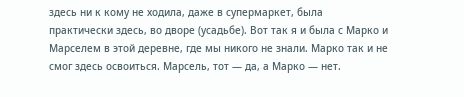здесь ни к кому не ходила, даже в супермаркет, была практически здесь, во дворе (усадьбе). Вот так я и была с Марко и Марселем в этой деревне, где мы никого не знали. Марко так и не смог здесь освоиться. Марсель, тот — да, а Марко — нет.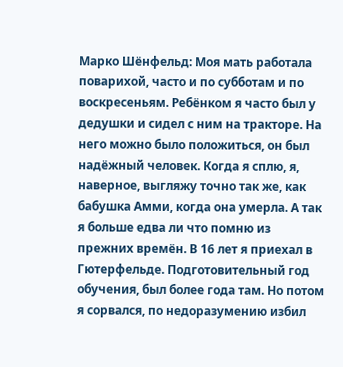Марко Шёнфельд: Моя мать работала поварихой, часто и по субботам и по воскресеньям. Ребёнком я часто был у дедушки и сидел с ним на тракторе. На него можно было положиться, он был надёжный человек. Когда я сплю, я, наверное, выгляжу точно так же, как бабушка Амми, когда она умерла. А так я больше едва ли что помню из прежних времён. В 16 лет я приехал в Гютерфельде. Подготовительный год обучения, был более года там. Но потом я сорвался, по недоразумению избил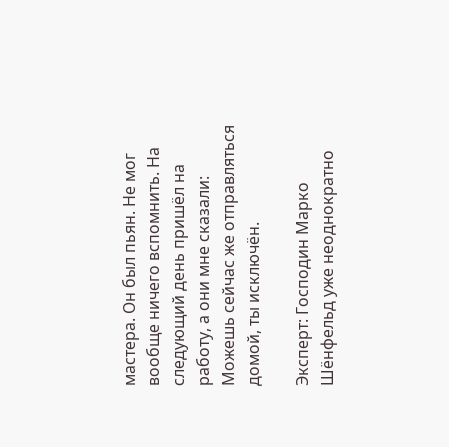мастера. Он был пьян. Не мог вообще ничего вспомнить. На следующий день пришёл на работу, а они мне сказали: Можешь сейчас же отправляться домой, ты исключён.

Эксперт: Господин Марко Шёнфельд уже неоднократно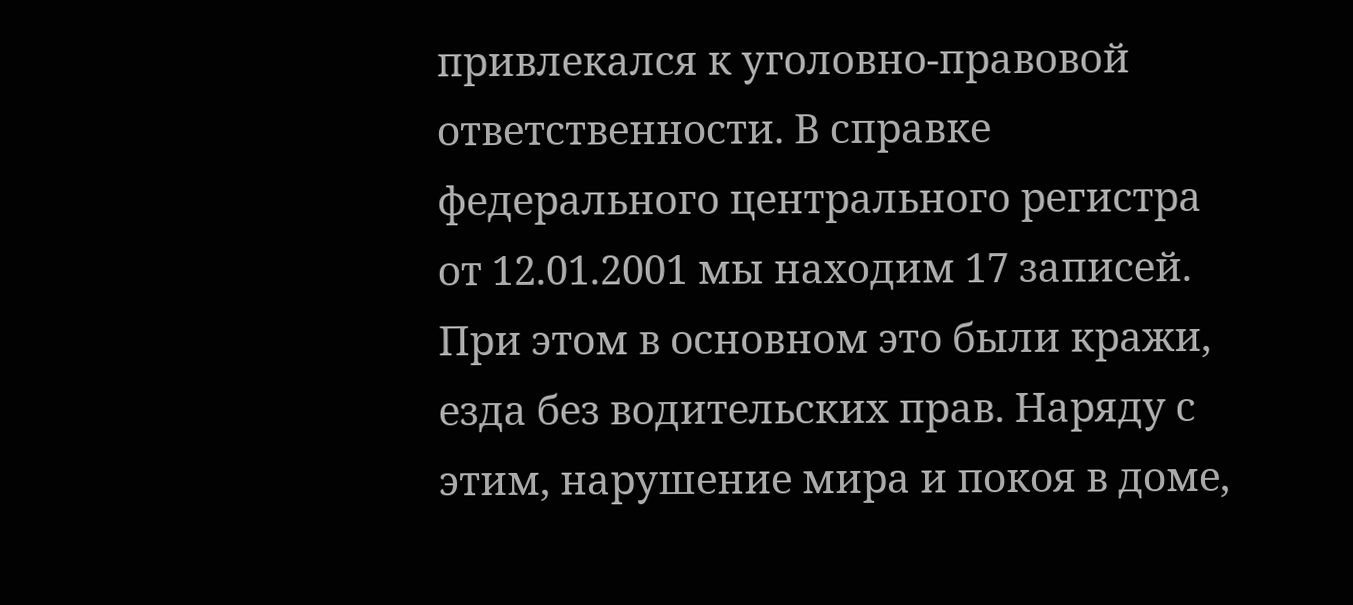привлекался к уголовно-правовой ответственности. В справке федерального центрального регистра от 12.01.2001 мы находим 17 записей. При этом в основном это были кражи, езда без водительских прав. Наряду с этим, нарушение мира и покоя в доме,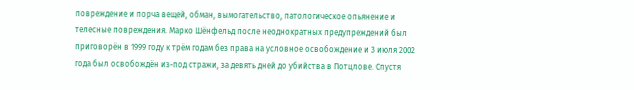повреждение и порча вещей, обман, вымогательство, патологическое опьянение и телесные повреждения. Марко Шёнфельд после неоднократных предупреждений был приговорён в 1999 году к трём годам без права на условное освобождение и 3 июля 2002 года был освобождён из-под стражи, за девять дней до убийства в Потцлове. Спустя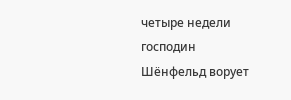четыре недели господин Шёнфельд ворует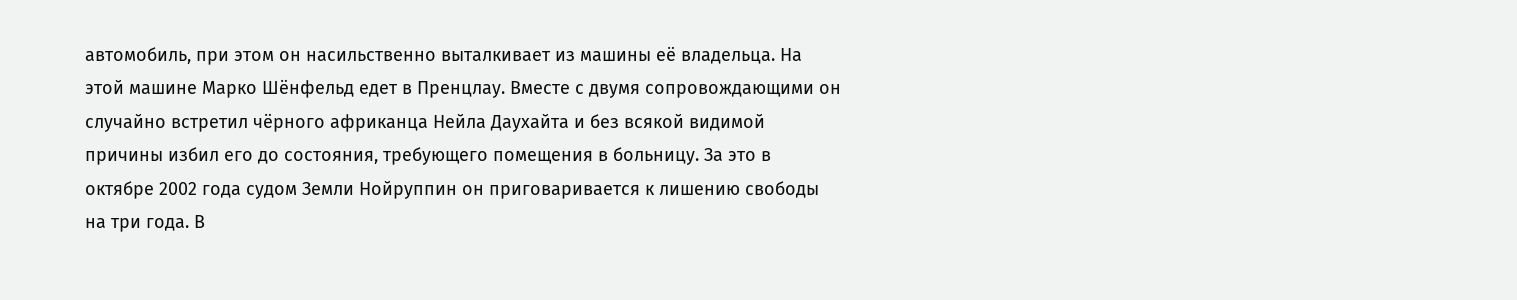автомобиль, при этом он насильственно выталкивает из машины её владельца. На этой машине Марко Шёнфельд едет в Пренцлау. Вместе с двумя сопровождающими он случайно встретил чёрного африканца Нейла Даухайта и без всякой видимой причины избил его до состояния, требующего помещения в больницу. За это в октябре 2002 года судом Земли Нойруппин он приговаривается к лишению свободы на три года. В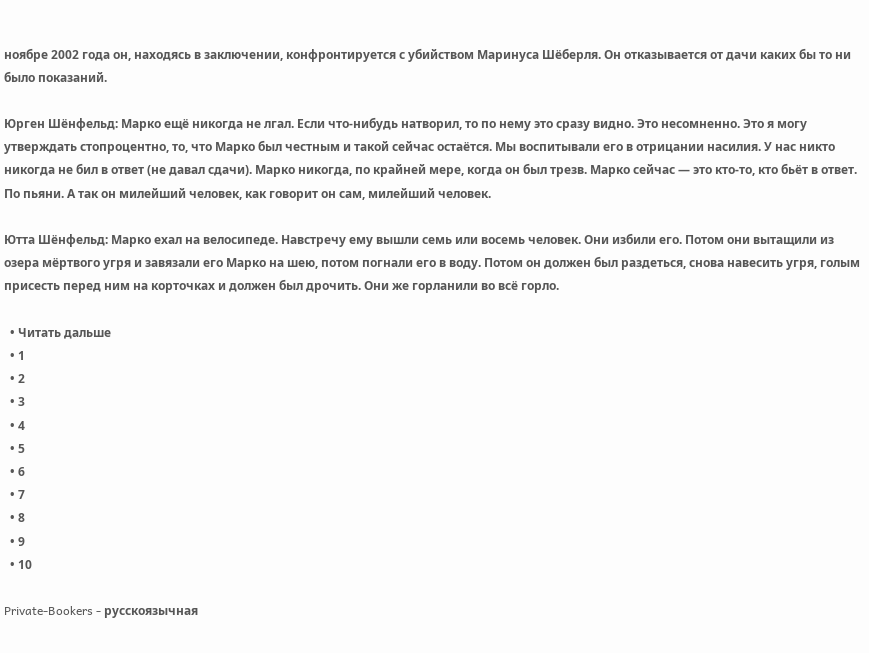ноябре 2002 года он, находясь в заключении, конфронтируется с убийством Маринуса Шёберля. Он отказывается от дачи каких бы то ни было показаний.

Юрген Шёнфельд: Марко ещё никогда не лгал. Если что-нибудь натворил, то по нему это сразу видно. Это несомненно. Это я могу утверждать стопроцентно, то, что Марко был честным и такой сейчас остаётся. Мы воспитывали его в отрицании насилия. У нас никто никогда не бил в ответ (не давал сдачи). Марко никогда, по крайней мере, когда он был трезв. Марко сейчас — это кто-то, кто бьёт в ответ. По пьяни. А так он милейший человек, как говорит он сам, милейший человек.

Ютта Шёнфельд: Марко ехал на велосипеде. Навстречу ему вышли семь или восемь человек. Они избили его. Потом они вытащили из озера мёртвого угря и завязали его Марко на шею, потом погнали его в воду. Потом он должен был раздеться, снова навесить угря, голым присесть перед ним на корточках и должен был дрочить. Они же горланили во всё горло.

  • Читать дальше
  • 1
  • 2
  • 3
  • 4
  • 5
  • 6
  • 7
  • 8
  • 9
  • 10

Private-Bookers - русскоязычная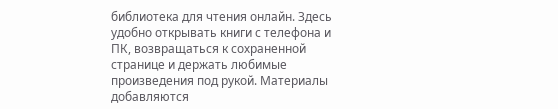библиотека для чтения онлайн. Здесь удобно открывать книги с телефона и ПК, возвращаться к сохраненной странице и держать любимые произведения под рукой. Материалы добавляются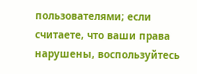пользователями; если считаете, что ваши права нарушены, воспользуйтесь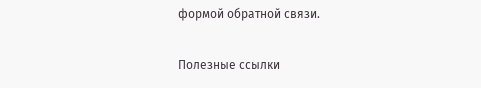формой обратной связи.

Полезные ссылки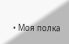• Моя полка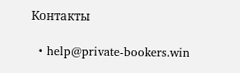Контакты

  • help@private-bookers.win